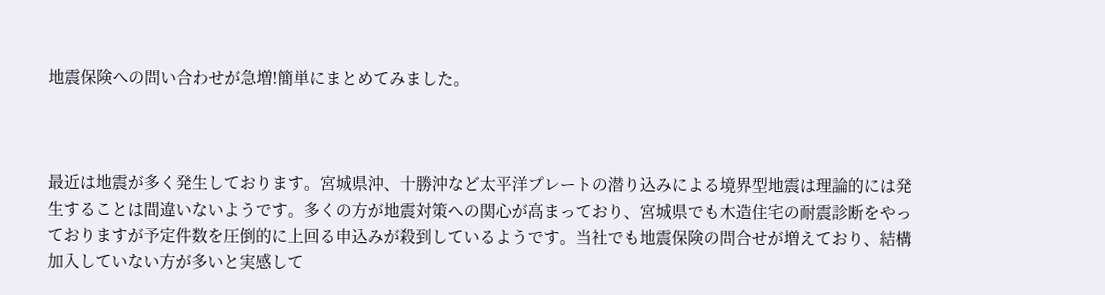地震保険への問い合わせが急増!簡単にまとめてみました。



最近は地震が多く発生しております。宮城県沖、十勝沖など太平洋プレートの潜り込みによる境界型地震は理論的には発生することは間違いないようです。多くの方が地震対策への関心が高まっており、宮城県でも木造住宅の耐震診断をやっておりますが予定件数を圧倒的に上回る申込みが殺到しているようです。当社でも地震保険の問合せが増えており、結構加入していない方が多いと実感して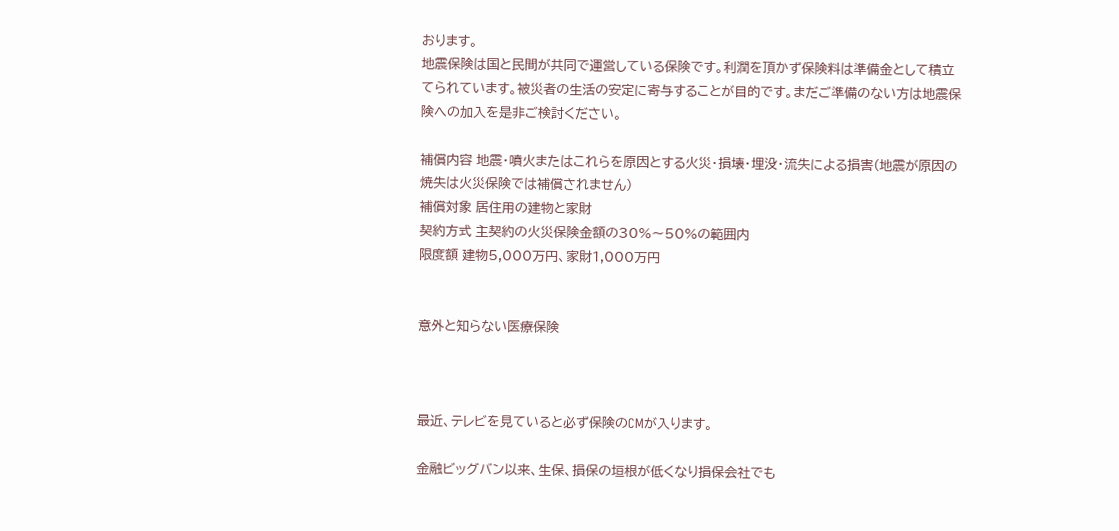おります。
地震保険は国と民間が共同で運営している保険です。利潤を頂かず保険料は準備金として積立てられています。被災者の生活の安定に寄与することが目的です。まだご準備のない方は地震保険への加入を是非ご検討ください。

補償内容 地震・噴火またはこれらを原因とする火災・損壊・埋没・流失による損害(地震が原因の焼失は火災保険では補償されません)
補償対象 居住用の建物と家財
契約方式 主契約の火災保険金額の30%〜50%の範囲内
限度額 建物5,000万円、家財1,000万円


意外と知らない医療保険



最近、テレビを見ていると必ず保険のCMが入ります。

金融ビッグバン以来、生保、損保の垣根が低くなり損保会社でも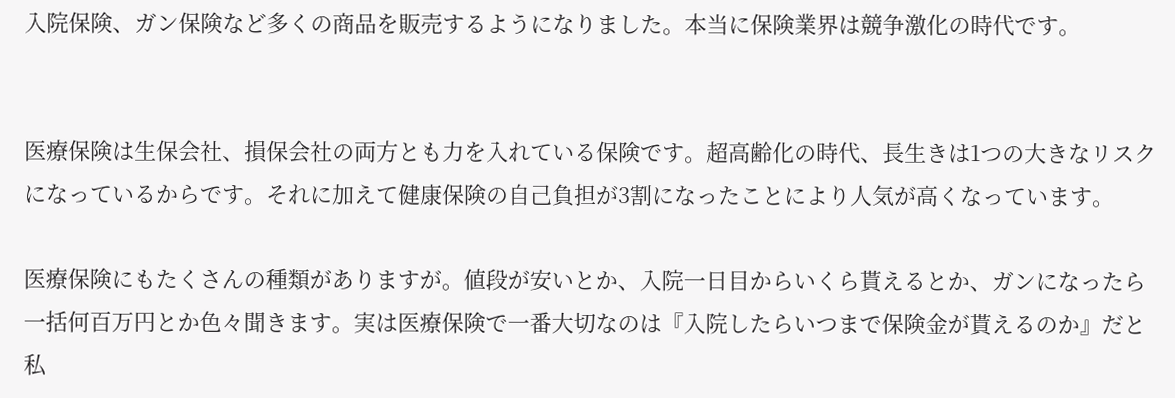入院保険、ガン保険など多くの商品を販売するようになりました。本当に保険業界は競争激化の時代です。


医療保険は生保会社、損保会社の両方とも力を入れている保険です。超高齢化の時代、長生きは1つの大きなリスクになっているからです。それに加えて健康保険の自己負担が3割になったことにより人気が高くなっています。

医療保険にもたくさんの種類がありますが。値段が安いとか、入院一日目からいくら貰えるとか、ガンになったら一括何百万円とか色々聞きます。実は医療保険で一番大切なのは『入院したらいつまで保険金が貰えるのか』だと私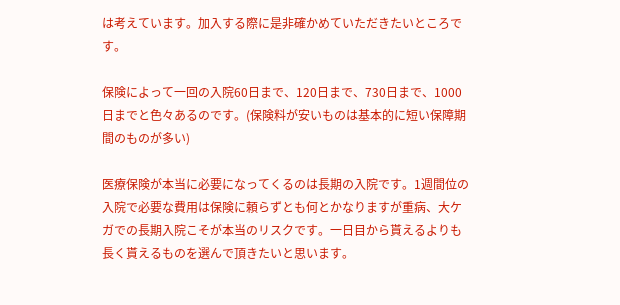は考えています。加入する際に是非確かめていただきたいところです。

保険によって一回の入院60日まで、120日まで、730日まで、1000日までと色々あるのです。(保険料が安いものは基本的に短い保障期間のものが多い)

医療保険が本当に必要になってくるのは長期の入院です。1週間位の入院で必要な費用は保険に頼らずとも何とかなりますが重病、大ケガでの長期入院こそが本当のリスクです。一日目から貰えるよりも長く貰えるものを選んで頂きたいと思います。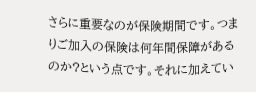さらに重要なのが保険期間です。つまりご加入の保険は何年間保障があるのか?という点です。それに加えてい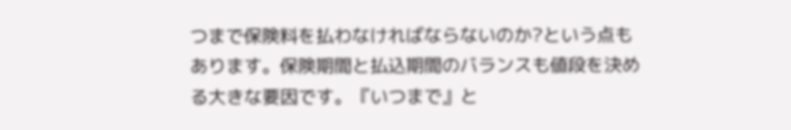つまで保険料を払わなければならないのか?という点もあります。保険期間と払込期間のバランスも値段を決める大きな要因です。『いつまで』と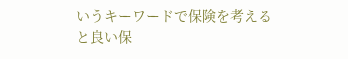いうキーワードで保険を考えると良い保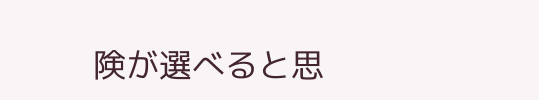険が選べると思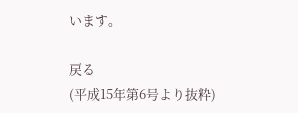います。

戻る
(平成15年第6号より抜粋)